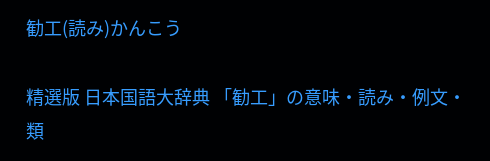勧工(読み)かんこう

精選版 日本国語大辞典 「勧工」の意味・読み・例文・類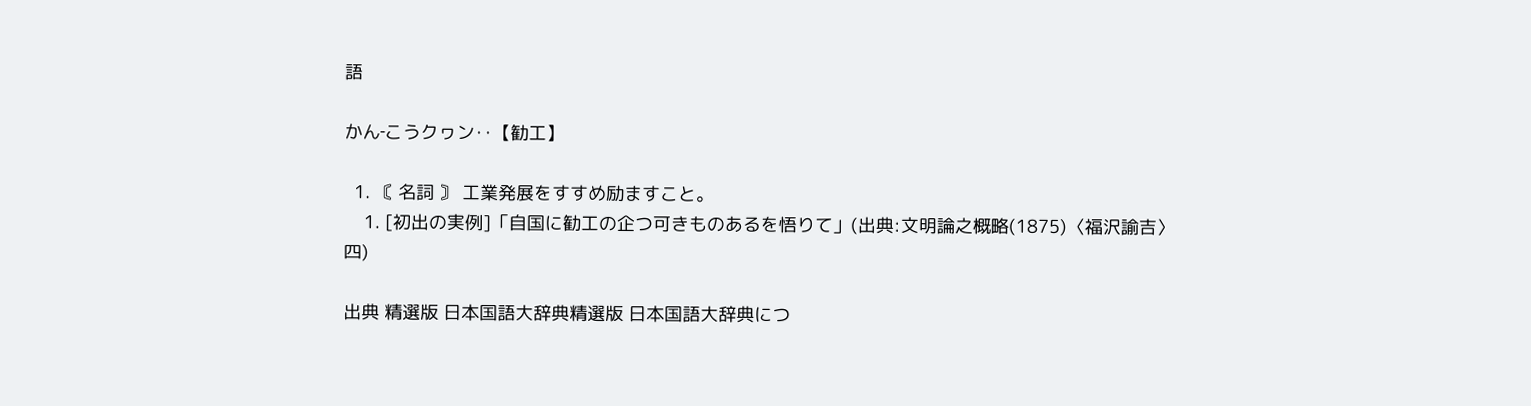語

かん‐こうクヮン‥【勧工】

  1. 〘 名詞 〙 工業発展をすすめ励ますこと。
    1. [初出の実例]「自国に勧工の企つ可きものあるを悟りて」(出典:文明論之概略(1875)〈福沢諭吉〉四)

出典 精選版 日本国語大辞典精選版 日本国語大辞典につ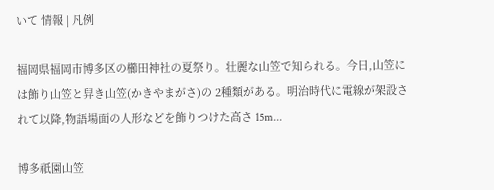いて 情報 | 凡例

福岡県福岡市博多区の櫛田神社の夏祭り。壮麗な山笠で知られる。今日,山笠には飾り山笠と舁き山笠(かきやまがさ)の 2種類がある。明治時代に電線が架設されて以降,物語場面の人形などを飾りつけた高さ 15m...

博多祇園山笠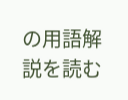の用語解説を読む